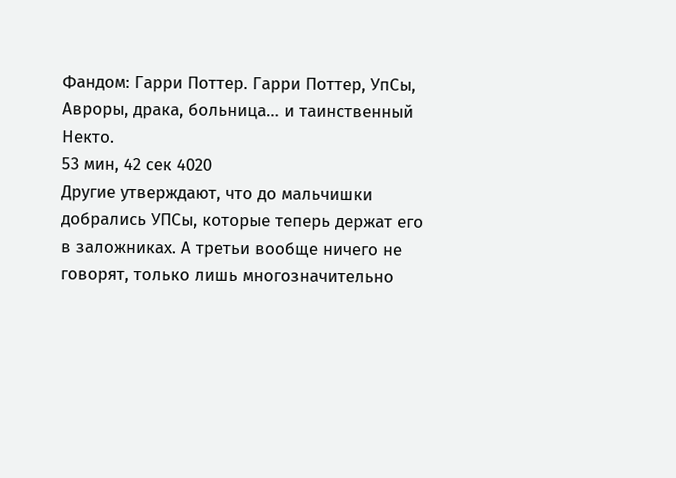Фандом: Гарри Поттер. Гарри Поттер, УпСы, Авроры, драка, больница… и таинственный Некто.
53 мин, 42 сек 4020
Другие утверждают, что до мальчишки добрались УПСы, которые теперь держат его в заложниках. А третьи вообще ничего не говорят, только лишь многозначительно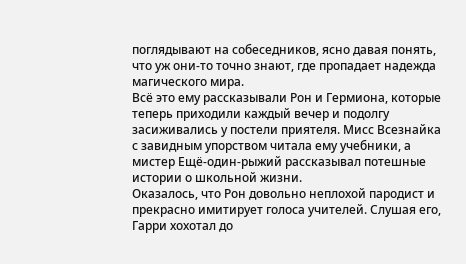поглядывают на собеседников, ясно давая понять, что уж они-то точно знают, где пропадает надежда магического мира.
Всё это ему рассказывали Рон и Гермиона, которые теперь приходили каждый вечер и подолгу засиживались у постели приятеля. Мисс Всезнайка с завидным упорством читала ему учебники, а мистер Ещё-один-рыжий рассказывал потешные истории о школьной жизни.
Оказалось, что Рон довольно неплохой пародист и прекрасно имитирует голоса учителей. Слушая его, Гарри хохотал до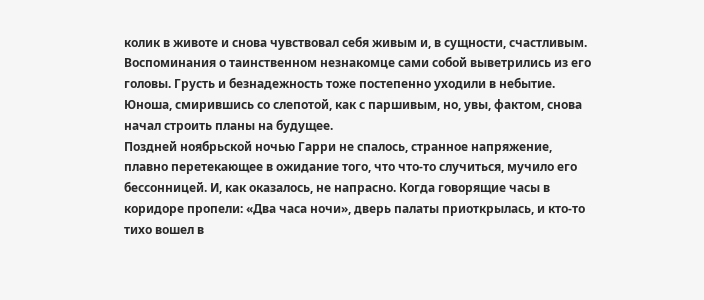колик в животе и снова чувствовал себя живым и, в сущности, счастливым.
Воспоминания о таинственном незнакомце сами собой выветрились из его головы. Грусть и безнадежность тоже постепенно уходили в небытие. Юноша, смирившись со слепотой, как с паршивым, но, увы, фактом, снова начал строить планы на будущее.
Поздней ноябрьской ночью Гарри не спалось, странное напряжение, плавно перетекающее в ожидание того, что что-то случиться, мучило его бессонницей. И, как оказалось, не напрасно. Когда говорящие часы в коридоре пропели: «Два часа ночи», дверь палаты приоткрылась, и кто-то тихо вошел в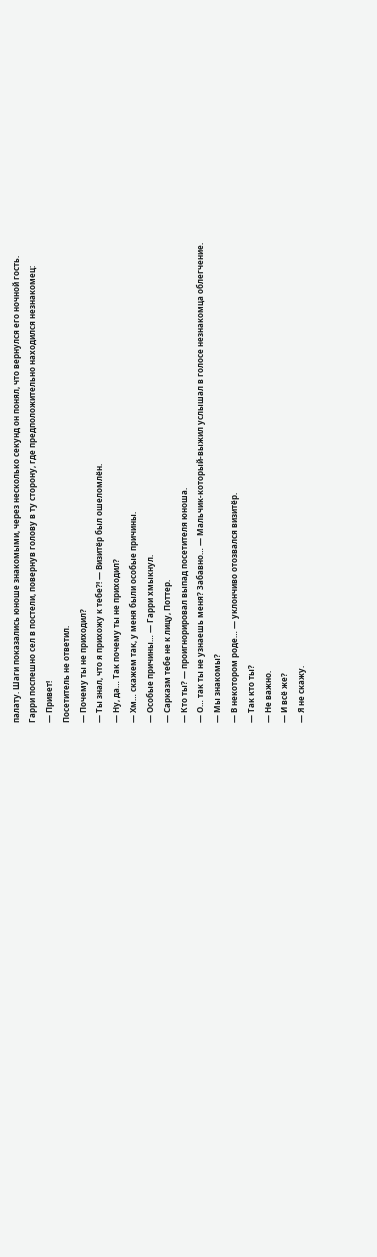палату. Шаги показались юноше знакомыми, через несколько секунд он понял, что вернулся его ночной гость.
Гарри поспешно сел в постели, повернув голову в ту сторону, где предположительно находился незнакомец:
— Привет!
Посетитель не ответил.
— Почему ты не приходил?
— Ты знал, что я прихожу к тебе?! — Визитёр был ошеломлён.
— Ну, да… Так почему ты не приходил?
— Хм… скажем так, у меня были особые причины.
— Особые причины… — Гарри хмыкнул.
— Сарказм тебе не к лицу, Поттер.
— Кто ты? — проигнорировал выпад посетителя юноша.
— О… так ты не узнаешь меня? Забавно… — Мальчик-который-выжил услышал в голосе незнакомца облегчение.
— Мы знакомы?
— В некотором роде… — уклончиво отозвался визитёр.
— Так кто ты?
— Не важно.
— И всё же?
— Я не скажу.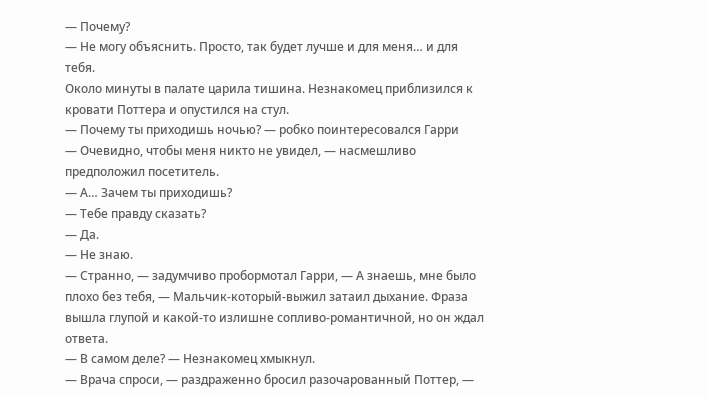— Почему?
— Не могу объяснить. Просто, так будет лучше и для меня… и для тебя.
Около минуты в палате царила тишина. Незнакомец приблизился к кровати Поттера и опустился на стул.
— Почему ты приходишь ночью? — робко поинтересовался Гарри
— Очевидно, чтобы меня никто не увидел, — насмешливо предположил посетитель.
— А… Зачем ты приходишь?
— Тебе правду сказать?
— Да.
— Не знаю.
— Странно, — задумчиво пробормотал Гарри, — А знаешь, мне было плохо без тебя, — Мальчик-который-выжил затаил дыхание. Фраза вышла глупой и какой-то излишне сопливо-романтичной, но он ждал ответа.
— В самом деле? — Незнакомец хмыкнул.
— Врача спроси, — раздраженно бросил разочарованный Поттер, —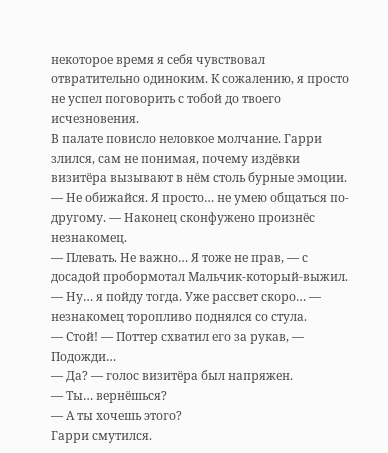некоторое время я себя чувствовал отвратительно одиноким. К сожалению, я просто не успел поговорить с тобой до твоего исчезновения.
В палате повисло неловкое молчание. Гарри злился, сам не понимая, почему издёвки визитёра вызывают в нём столь бурные эмоции.
— Не обижайся. Я просто… не умею общаться по-другому. — Наконец сконфужено произнёс незнакомец.
— Плевать. Не важно… Я тоже не прав, — с досадой пробормотал Мальчик-который-выжил.
— Ну… я пойду тогда. Уже рассвет скоро… — незнакомец торопливо поднялся со стула.
— Стой! — Поттер схватил его за рукав, — Подожди…
— Да? — голос визитёра был напряжен.
— Ты… вернёшься?
— А ты хочешь этого?
Гарри смутился.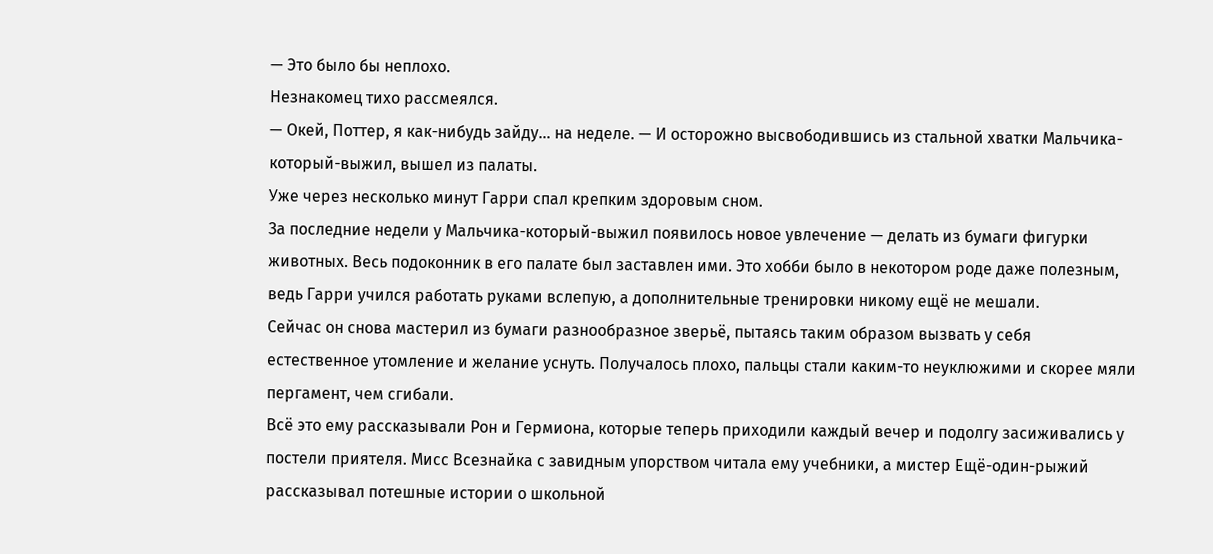— Это было бы неплохо.
Незнакомец тихо рассмеялся.
— Окей, Поттер, я как-нибудь зайду… на неделе. — И осторожно высвободившись из стальной хватки Мальчика-который-выжил, вышел из палаты.
Уже через несколько минут Гарри спал крепким здоровым сном.
За последние недели у Мальчика-который-выжил появилось новое увлечение — делать из бумаги фигурки животных. Весь подоконник в его палате был заставлен ими. Это хобби было в некотором роде даже полезным, ведь Гарри учился работать руками вслепую, а дополнительные тренировки никому ещё не мешали.
Сейчас он снова мастерил из бумаги разнообразное зверьё, пытаясь таким образом вызвать у себя естественное утомление и желание уснуть. Получалось плохо, пальцы стали каким-то неуклюжими и скорее мяли пергамент, чем сгибали.
Всё это ему рассказывали Рон и Гермиона, которые теперь приходили каждый вечер и подолгу засиживались у постели приятеля. Мисс Всезнайка с завидным упорством читала ему учебники, а мистер Ещё-один-рыжий рассказывал потешные истории о школьной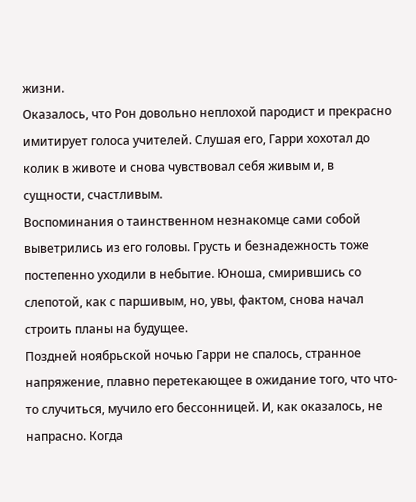жизни.
Оказалось, что Рон довольно неплохой пародист и прекрасно имитирует голоса учителей. Слушая его, Гарри хохотал до колик в животе и снова чувствовал себя живым и, в сущности, счастливым.
Воспоминания о таинственном незнакомце сами собой выветрились из его головы. Грусть и безнадежность тоже постепенно уходили в небытие. Юноша, смирившись со слепотой, как с паршивым, но, увы, фактом, снова начал строить планы на будущее.
Поздней ноябрьской ночью Гарри не спалось, странное напряжение, плавно перетекающее в ожидание того, что что-то случиться, мучило его бессонницей. И, как оказалось, не напрасно. Когда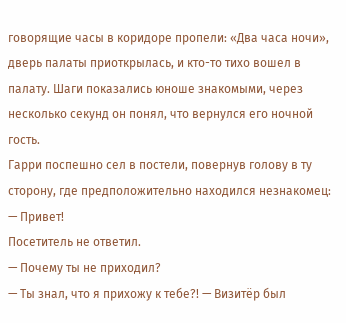говорящие часы в коридоре пропели: «Два часа ночи», дверь палаты приоткрылась, и кто-то тихо вошел в палату. Шаги показались юноше знакомыми, через несколько секунд он понял, что вернулся его ночной гость.
Гарри поспешно сел в постели, повернув голову в ту сторону, где предположительно находился незнакомец:
— Привет!
Посетитель не ответил.
— Почему ты не приходил?
— Ты знал, что я прихожу к тебе?! — Визитёр был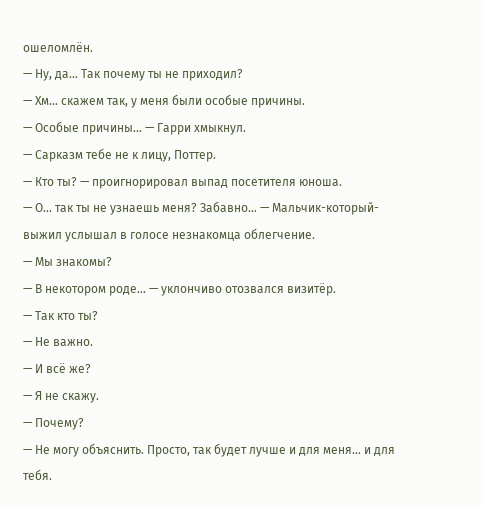ошеломлён.
— Ну, да… Так почему ты не приходил?
— Хм… скажем так, у меня были особые причины.
— Особые причины… — Гарри хмыкнул.
— Сарказм тебе не к лицу, Поттер.
— Кто ты? — проигнорировал выпад посетителя юноша.
— О… так ты не узнаешь меня? Забавно… — Мальчик-который-выжил услышал в голосе незнакомца облегчение.
— Мы знакомы?
— В некотором роде… — уклончиво отозвался визитёр.
— Так кто ты?
— Не важно.
— И всё же?
— Я не скажу.
— Почему?
— Не могу объяснить. Просто, так будет лучше и для меня… и для тебя.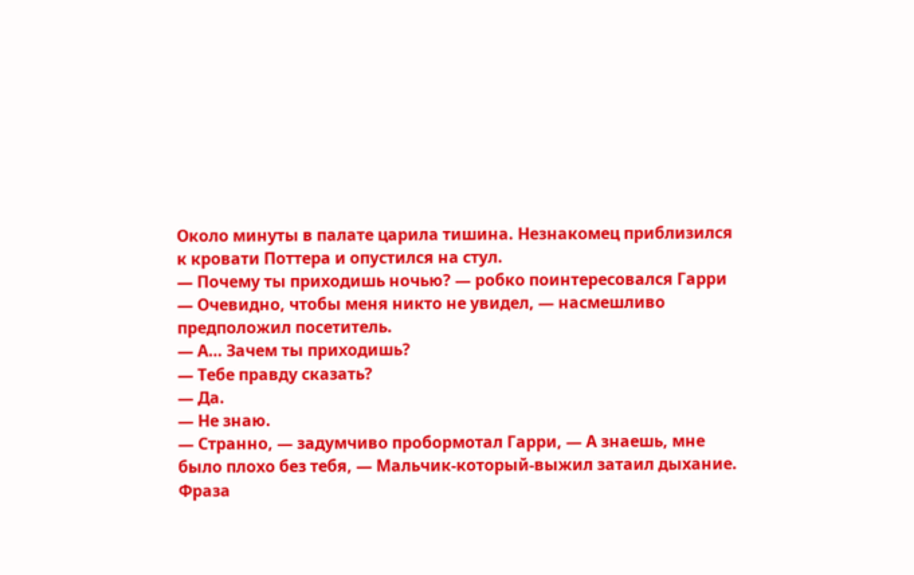Около минуты в палате царила тишина. Незнакомец приблизился к кровати Поттера и опустился на стул.
— Почему ты приходишь ночью? — робко поинтересовался Гарри
— Очевидно, чтобы меня никто не увидел, — насмешливо предположил посетитель.
— А… Зачем ты приходишь?
— Тебе правду сказать?
— Да.
— Не знаю.
— Странно, — задумчиво пробормотал Гарри, — А знаешь, мне было плохо без тебя, — Мальчик-который-выжил затаил дыхание. Фраза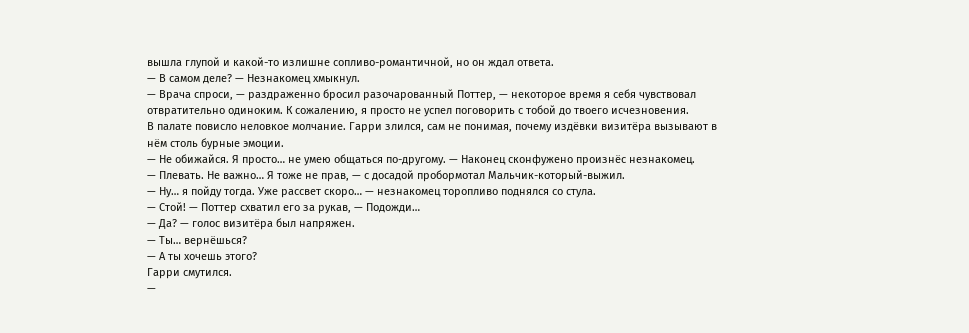вышла глупой и какой-то излишне сопливо-романтичной, но он ждал ответа.
— В самом деле? — Незнакомец хмыкнул.
— Врача спроси, — раздраженно бросил разочарованный Поттер, — некоторое время я себя чувствовал отвратительно одиноким. К сожалению, я просто не успел поговорить с тобой до твоего исчезновения.
В палате повисло неловкое молчание. Гарри злился, сам не понимая, почему издёвки визитёра вызывают в нём столь бурные эмоции.
— Не обижайся. Я просто… не умею общаться по-другому. — Наконец сконфужено произнёс незнакомец.
— Плевать. Не важно… Я тоже не прав, — с досадой пробормотал Мальчик-который-выжил.
— Ну… я пойду тогда. Уже рассвет скоро… — незнакомец торопливо поднялся со стула.
— Стой! — Поттер схватил его за рукав, — Подожди…
— Да? — голос визитёра был напряжен.
— Ты… вернёшься?
— А ты хочешь этого?
Гарри смутился.
—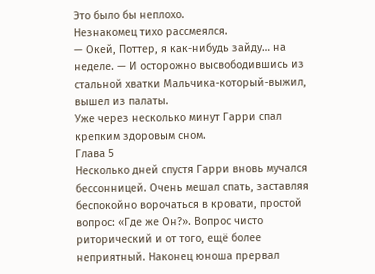Это было бы неплохо.
Незнакомец тихо рассмеялся.
— Окей, Поттер, я как-нибудь зайду… на неделе. — И осторожно высвободившись из стальной хватки Мальчика-который-выжил, вышел из палаты.
Уже через несколько минут Гарри спал крепким здоровым сном.
Глава 5
Несколько дней спустя Гарри вновь мучался бессонницей. Очень мешал спать, заставляя беспокойно ворочаться в кровати, простой вопрос: «Где же Он?». Вопрос чисто риторический и от того, ещё более неприятный. Наконец юноша прервал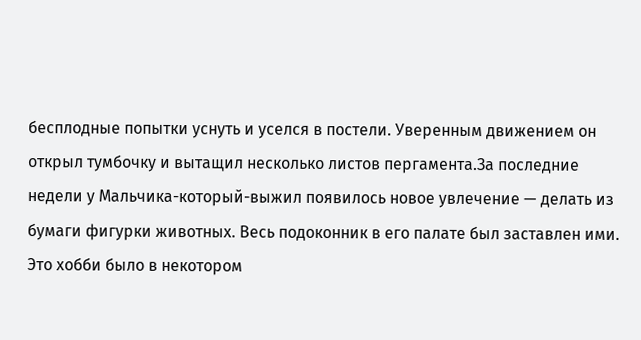бесплодные попытки уснуть и уселся в постели. Уверенным движением он открыл тумбочку и вытащил несколько листов пергамента.За последние недели у Мальчика-который-выжил появилось новое увлечение — делать из бумаги фигурки животных. Весь подоконник в его палате был заставлен ими. Это хобби было в некотором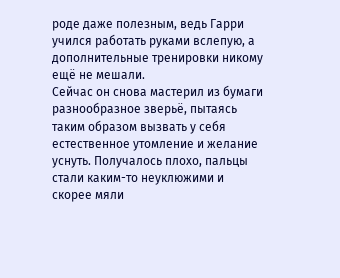роде даже полезным, ведь Гарри учился работать руками вслепую, а дополнительные тренировки никому ещё не мешали.
Сейчас он снова мастерил из бумаги разнообразное зверьё, пытаясь таким образом вызвать у себя естественное утомление и желание уснуть. Получалось плохо, пальцы стали каким-то неуклюжими и скорее мяли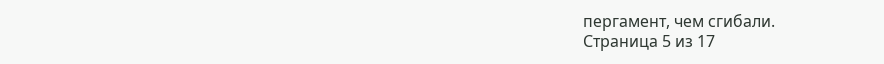пергамент, чем сгибали.
Страница 5 из 17